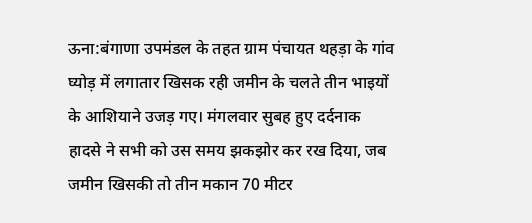ऊना:बंगाणा उपमंडल के तहत ग्राम पंचायत थहड़ा के गांव घ्योड़ में लगातार खिसक रही जमीन के चलते तीन भाइयों के आशियाने उजड़ गए। मंगलवार सुबह हुए दर्दनाक हादसे ने सभी को उस समय झकझोर कर रख दिया, जब जमीन खिसकी तो तीन मकान 70 मीटर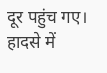दूर पहुंच गए। हादसे में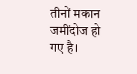तीनों मकान जमींदोज हो गए है।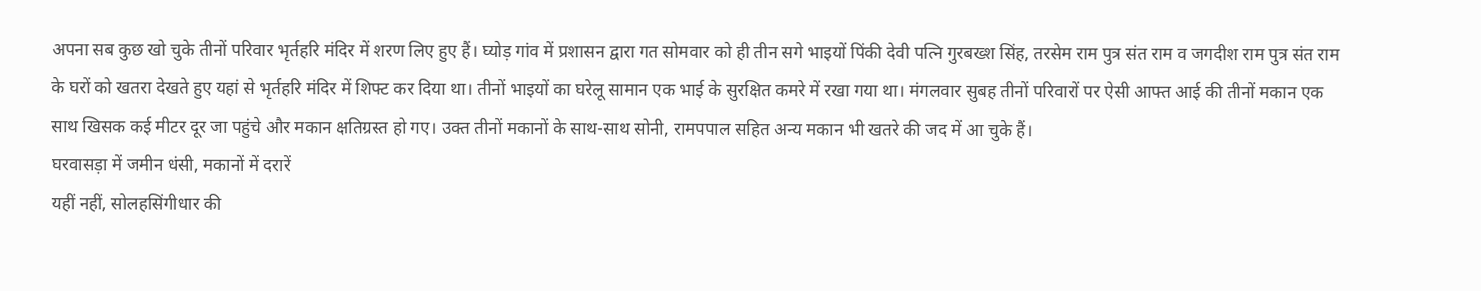अपना सब कुछ खो चुके तीनों परिवार भृर्तहरि मंदिर में शरण लिए हुए हैं। घ्योड़ गांव में प्रशासन द्वारा गत सोमवार को ही तीन सगे भाइयों पिंकी देवी पत्नि गुरबख्श सिंह, तरसेम राम पुत्र संत राम व जगदीश राम पुत्र संत राम के घरों को खतरा देखते हुए यहां से भृर्तहरि मंदिर में शिफ्ट कर दिया था। तीनों भाइयों का घरेलू सामान एक भाई के सुरक्षित कमरे में रखा गया था। मंगलवार सुबह तीनों परिवारों पर ऐसी आफ्त आई की तीनों मकान एक साथ खिसक कई मीटर दूर जा पहुंचे और मकान क्षतिग्रस्त हो गए। उक्त तीनों मकानों के साथ-साथ सोनी, रामपपाल सहित अन्य मकान भी खतरे की जद में आ चुके हैं।
घरवासड़ा में जमीन धंसी, मकानों में दरारें
यहीं नहीं, सोलहसिंगीधार की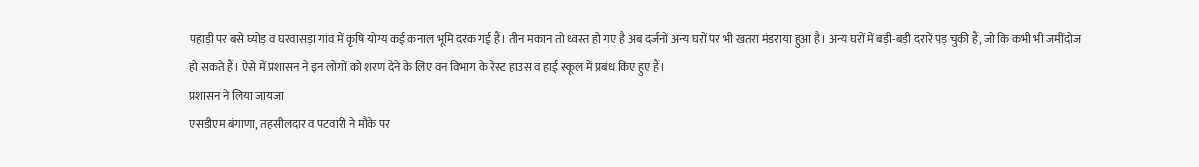पहाड़ी पर बसे घ्योड़ व घरवासड़ा गांव में कृषि योग्य कई कनाल भूमि दरक गई हैं। तीन मकान तो ध्वस्त हो गए है अब दर्जनों अन्य घरों पर भी खतरा मंडराया हुआ है। अन्य घरों में बड़ी-बड़ी दरारें पड़ चुकी हैं, जो कि कभी भी जमींदोज हो सकते हैं। ऐसे में प्रशासन ने इन लोगों को शरण देने के लिए वन विभाग के रेस्ट हाउस व हाई स्कूल में प्रबंध किए हुए हैं।
प्रशासन ने लिया जायजा
एसडीएम बंगाणा, तहसीलदार व पटवारी ने मौके पर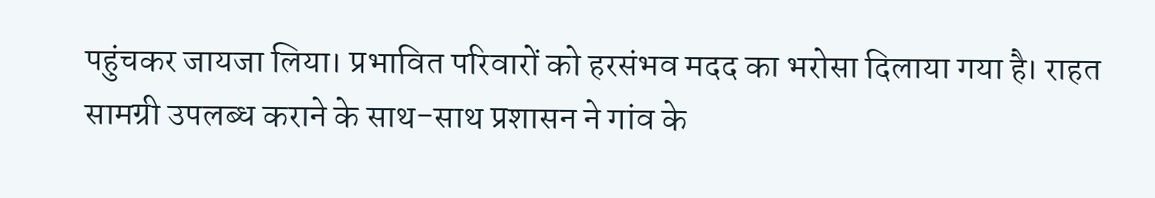पहुंचकर जायजा लिया। प्रभावित परिवारों को हरसंभव मदद का भरोसा दिलाया गया है। राहत सामग्री उपलब्ध कराने के साथ-साथ प्रशासन ने गांव के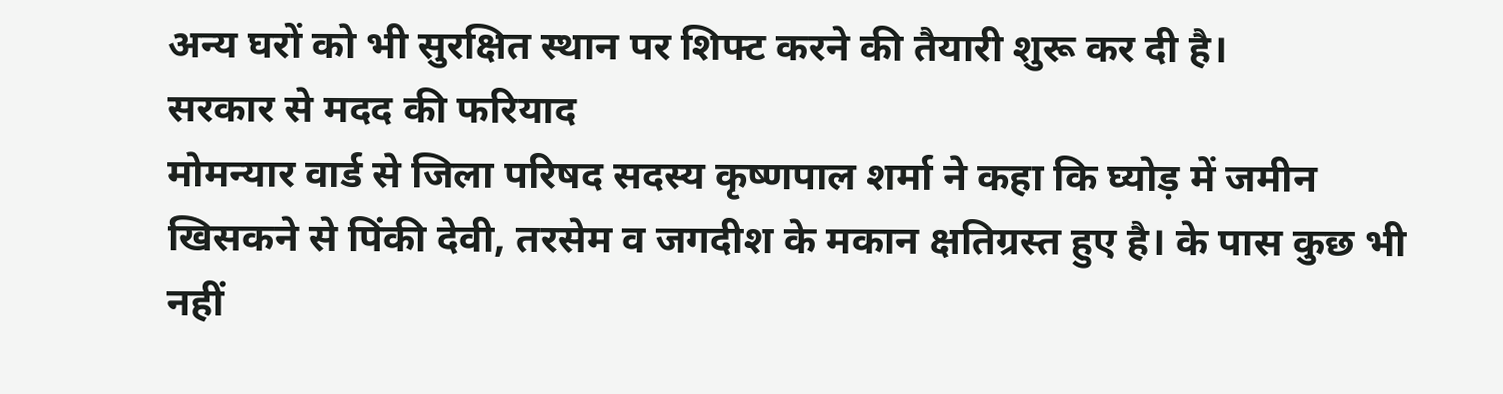अन्य घरों को भी सुरक्षित स्थान पर शिफ्ट करने की तैयारी शुरू कर दी है।
सरकार से मदद की फरियाद
मोमन्यार वार्ड से जिला परिषद सदस्य कृष्णपाल शर्मा ने कहा कि घ्योड़ में जमीन खिसकने से पिंकी देवी, तरसेम व जगदीश के मकान क्षतिग्रस्त हुए है। के पास कुछ भी नहीं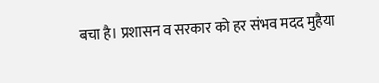बचा है। प्रशासन व सरकार को हर संभव मदद मुहैया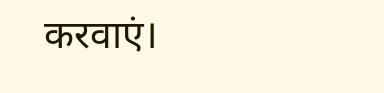करवाएं।